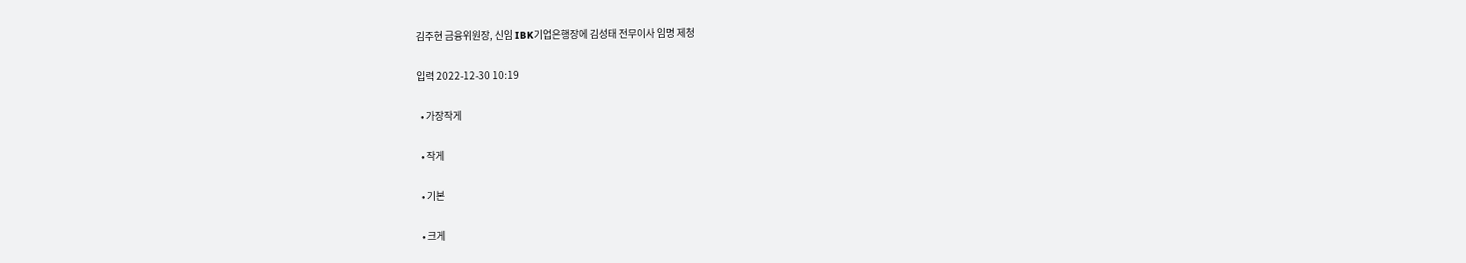김주현 금융위원장, 신임 IBK기업은행장에 김성태 전무이사 임명 제청

입력 2022-12-30 10:19

  • 가장작게

  • 작게

  • 기본

  • 크게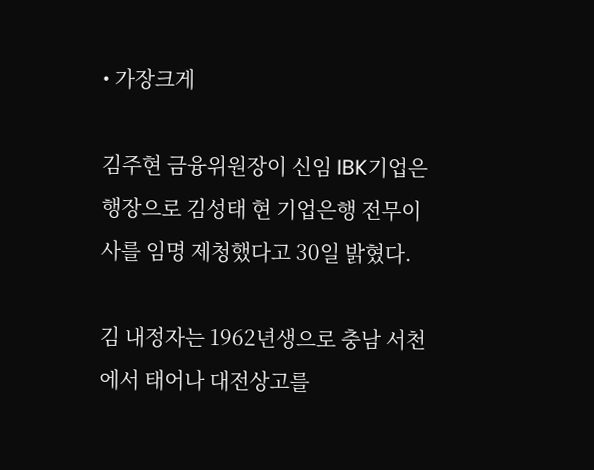• 가장크게

김주현 금융위원장이 신임 IBK기업은행장으로 김성태 현 기업은행 전무이사를 임명 제청했다고 30일 밝혔다.

김 내정자는 1962년생으로 충남 서천에서 태어나 대전상고를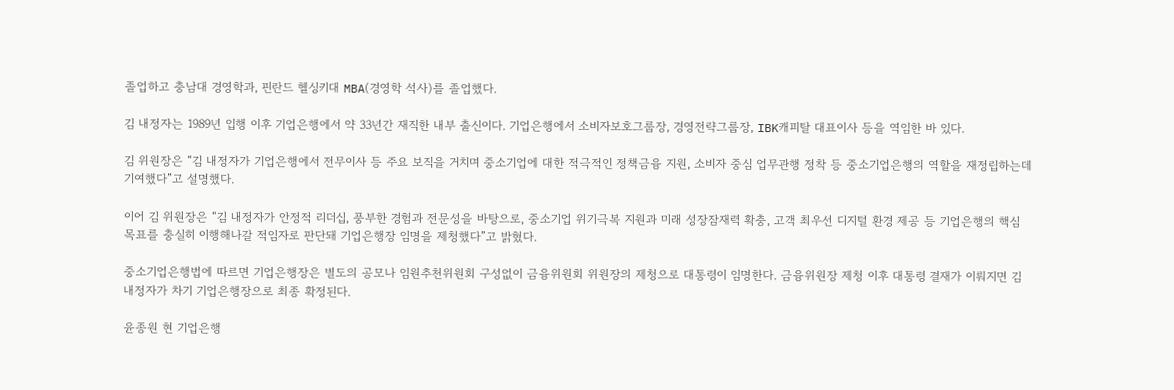졸업하고 충남대 경영학과, 핀란드 헬싱키대 MBA(경영학 석사)를 졸업했다.

김 내정자는 1989년 입행 이후 기업은행에서 약 33년간 재직한 내부 출신이다. 기업은행에서 소비자보호그룹장, 경영전략그룹장, IBK캐피탈 대표이사 등을 역임한 바 있다.

김 위원장은 “김 내정자가 기업은행에서 전무이사 등 주요 보직을 거치며 중소기업에 대한 적극적인 정책금융 지원, 소비자 중심 업무관행 정착 등 중소기업은행의 역할을 재정립하는데 기여했다”고 설명했다.

이어 김 위원장은 “김 내정자가 안정적 리더십, 풍부한 경험과 전문성을 바탕으로, 중소기업 위기극복 지원과 미래 성장잠재력 확충, 고객 최우선 디지털 환경 제공 등 기업은행의 핵심 목표를 충실히 이행해나갈 적임자로 판단돼 기업은행장 임명을 제청했다”고 밝혔다.

중소기업은행법에 따르면 기업은행장은 별도의 공모나 임원추천위원회 구성없이 금융위원회 위원장의 제청으로 대통령이 임명한다. 금융위원장 제청 이후 대통령 결재가 이뤄지면 김 내정자가 차기 기업은행장으로 최종 확정된다.

윤종원 현 기업은행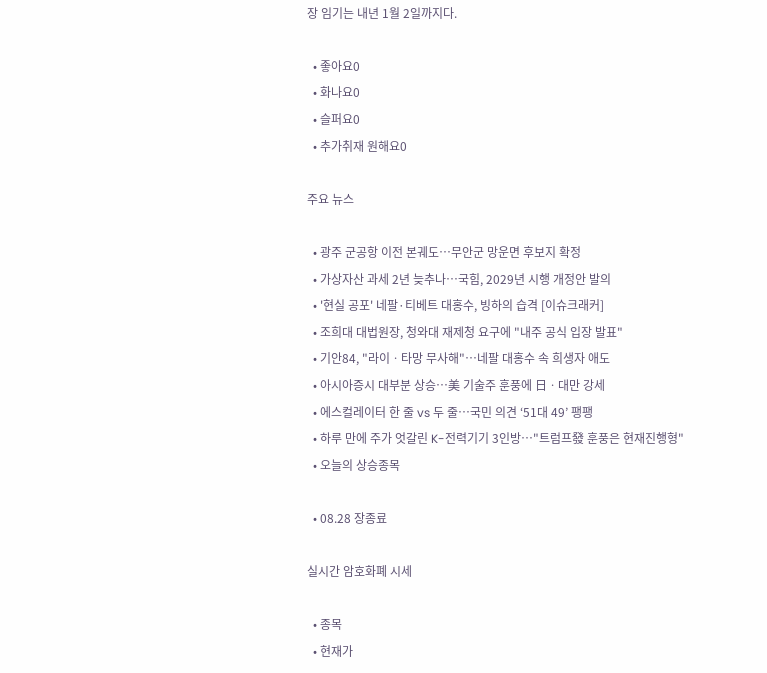장 임기는 내년 1월 2일까지다.

  • 좋아요0
  • 화나요0
  • 슬퍼요0
  • 추가취재 원해요0

주요 뉴스

  • 광주 군공항 이전 본궤도…무안군 망운면 후보지 확정
  • 가상자산 과세 2년 늦추나⋯국힘, 2029년 시행 개정안 발의
  • '현실 공포' 네팔·티베트 대홍수, 빙하의 습격 [이슈크래커]
  • 조희대 대법원장, 청와대 재제청 요구에 "내주 공식 입장 발표"
  • 기안84, "라이ㆍ타망 무사해"⋯네팔 대홍수 속 희생자 애도
  • 아시아증시 대부분 상승⋯美 기술주 훈풍에 日ㆍ대만 강세
  • 에스컬레이터 한 줄 vs 두 줄⋯국민 의견 ‘51대 49’ 팽팽
  • 하루 만에 주가 엇갈린 K-전력기기 3인방…"트럼프發 훈풍은 현재진행형"
  • 오늘의 상승종목

  • 08.28 장종료

실시간 암호화폐 시세

  • 종목
  • 현재가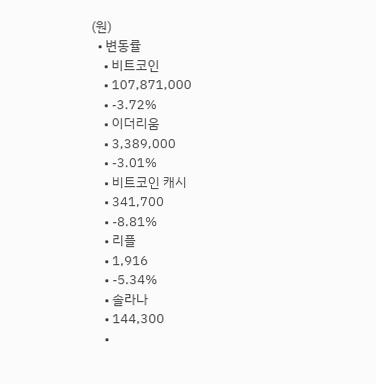(원)
  • 변동률
    • 비트코인
    • 107,871,000
    • -3.72%
    • 이더리움
    • 3,389,000
    • -3.01%
    • 비트코인 캐시
    • 341,700
    • -8.81%
    • 리플
    • 1,916
    • -5.34%
    • 솔라나
    • 144,300
    •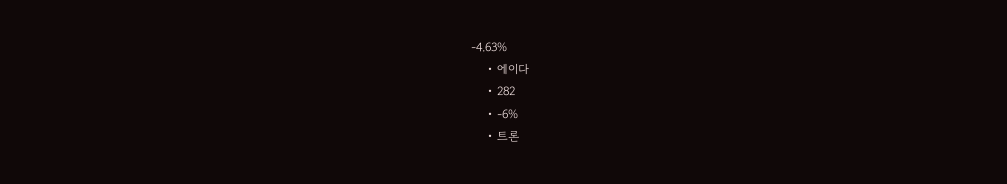-4.63%
    • 에이다
    • 282
    • -6%
    • 트론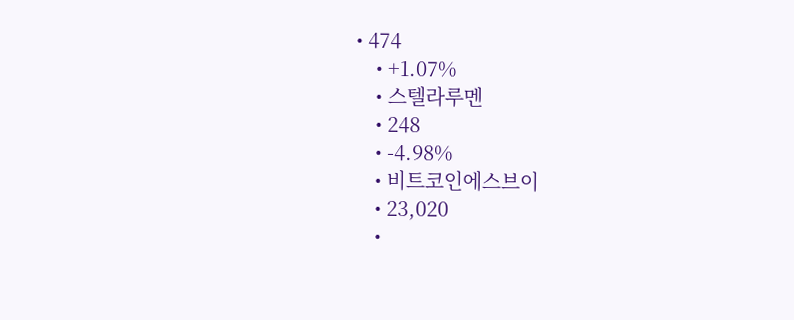• 474
    • +1.07%
    • 스텔라루멘
    • 248
    • -4.98%
    • 비트코인에스브이
    • 23,020
    •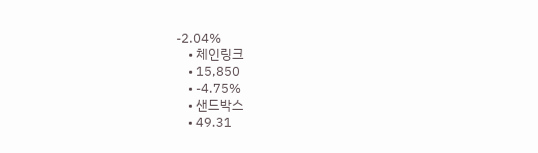-2.04%
    • 체인링크
    • 15,850
    • -4.75%
    • 샌드박스
    • 49.31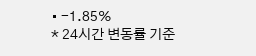• -1.85%
* 24시간 변동률 기준